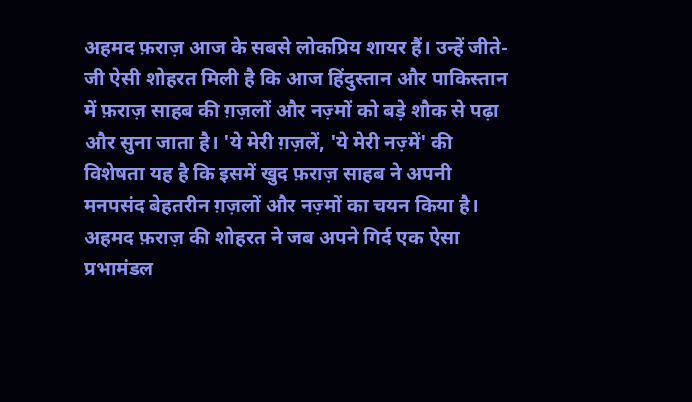अहमद फ़राज़ आज के सबसे लोकप्रिय शायर हैं। उन्हें जीते-जी ऐसी शोहरत मिली है कि आज हिंदुस्तान और पाकिस्तान में फ़राज़ साहब की ग़ज़लों और नज़्मों को बड़े शौक से पढ़ा और सुना जाता है। 'ये मेरी ग़ज़लें, 'ये मेरी नज़्में' की विशेषता यह है कि इसमें खुद फ़राज़ साहब ने अपनी मनपसंद बेहतरीन ग़ज़लों और नज़्मों का चयन किया है। अहमद फ़राज़ की शोहरत ने जब अपने गिर्द एक ऐसा प्रभामंडल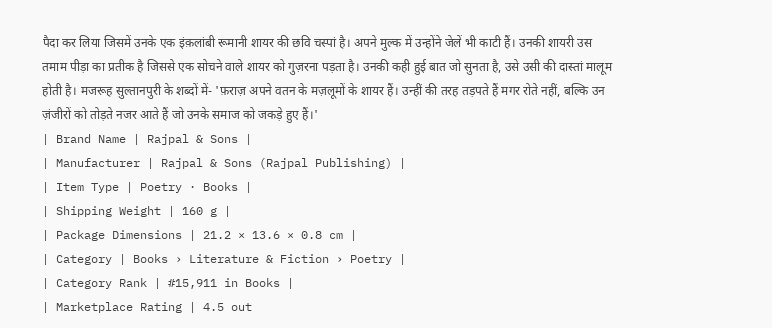पैदा कर लिया जिसमें उनके एक इंक़लांबी रूमानी शायर की छवि चस्पां है। अपने मुल्क में उन्होंने जेलें भी काटी हैं। उनकी शायरी उस तमाम पीड़ा का प्रतीक है जिससे एक सोचने वाले शायर को गुज़रना पड़ता है। उनकी कही हुई बात जो सुनता है, उसे उसी की दास्तां मालूम होती है। मजरूह सुल्तानपुरी के शब्दों में- 'फ़राज़ अपने वतन के मज़लूमों के शायर हैं। उन्हीं की तरह तड़पते हैं मगर रोते नहीं, बल्कि उन ज़ंजीरों को तोड़ते नजर आते हैं जो उनके समाज को जकड़े हुए हैं।'
| Brand Name | Rajpal & Sons |
| Manufacturer | Rajpal & Sons (Rajpal Publishing) |
| Item Type | Poetry · Books |
| Shipping Weight | 160 g |
| Package Dimensions | 21.2 × 13.6 × 0.8 cm |
| Category | Books › Literature & Fiction › Poetry |
| Category Rank | #15,911 in Books |
| Marketplace Rating | 4.5 out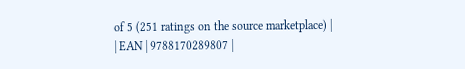of 5 (251 ratings on the source marketplace) |
| EAN | 9788170289807 |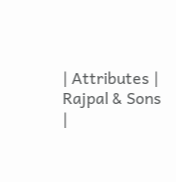| Attributes | Rajpal & Sons |